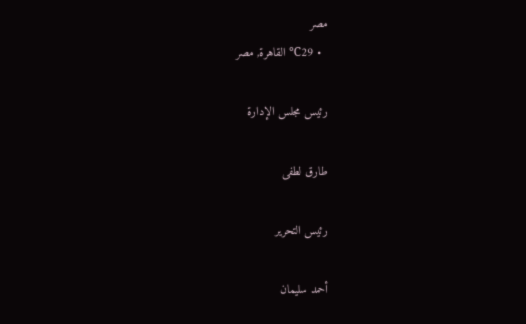مصر
  • 29℃ القاهرة, مصر

رئيس مجلس الإدارة

طارق لطفى

رئيس التحرير

أحمد سليمان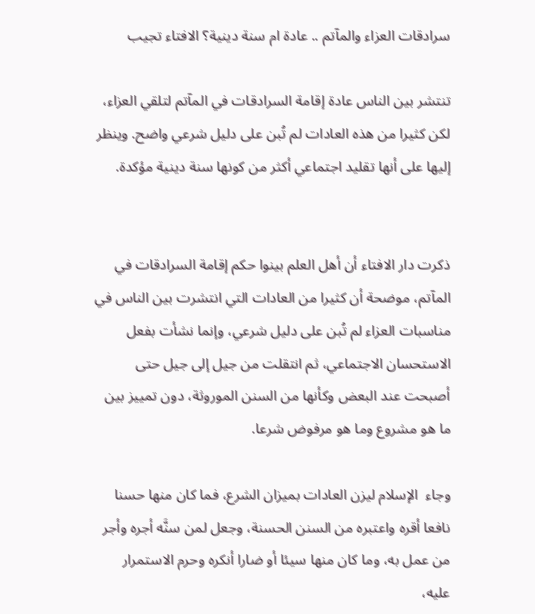سرادقات العزاء والمآتم .. عادة ام سنة دينية؟ الافتاء تجيب

تنتشر بين الناس عادة إقامة السرادقات في المآتم لتلقي العزاء، لكن كثيرا من هذه العادات لم تُبن على دليل شرعي واضح. وينظر إليها على أنها تقليد اجتماعي أكثر من كونها سنة دينية مؤكدة.


ذكرت دار الافتاء أن أهل العلم بينوا حكم إقامة السرادقات في المآتم، موضحة أن كثيرا من العادات التي انتشرت بين الناس في مناسبات العزاء لم تُبن على دليل شرعي، وإنما نشأت بفعل الاستحسان الاجتماعي، ثم انتقلت من جيل إلى جيل حتى أصبحت عند البعض وكأنها من السنن الموروثة، دون تمييز بين ما هو مشروع وما هو مرفوض شرعا.

وجاء  الإسلام ليزن العادات بميزان الشرع، فما كان منها حسنا نافعا أقره واعتبره من السنن الحسنة، وجعل لمن سنَّه أجره وأجر من عمل به، وما كان منها سيئا أو ضارا أنكره وحرم الاستمرار عليه،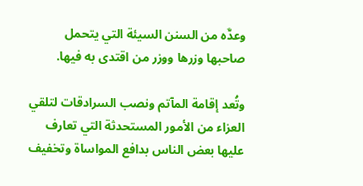وعدَّه من السنن السيئة التي يتحمل صاحبها وزرها ووزر من اقتدى به فيها.

وتُعد إقامة المآتم ونصب السرادقات لتلقي العزاء من الأمور المستحدثة التي تعارف عليها بعض الناس بدافع المواساة وتخفيف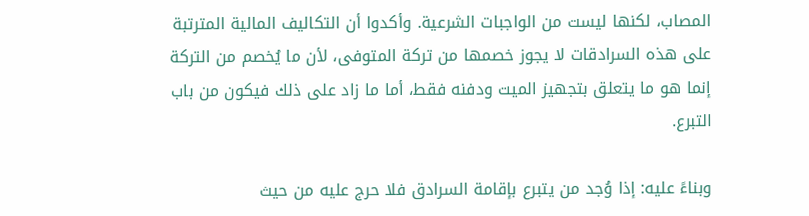المصاب، لكنها ليست من الواجبات الشرعية. وأكدوا أن التكاليف المالية المترتبة على هذه السرادقات لا يجوز خصمها من تركة المتوفى، لأن ما يُخصم من التركة إنما هو ما يتعلق بتجهيز الميت ودفنه فقط، أما ما زاد على ذلك فيكون من باب التبرع.

وبناءً عليه: إذا وُجد من يتبرع بإقامة السرادق فلا حرج عليه من حيث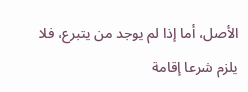الأصل، أما إذا لم يوجد من يتبرع، فلا يلزم شرعا إقامة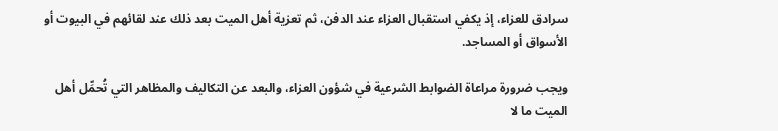سرادق للعزاء، إذ يكفي استقبال العزاء عند الدفن، ثم تعزية أهل الميت بعد ذلك عند لقائهم في البيوت أو الأسواق أو المساجد.

ويجب ضرورة مراعاة الضوابط الشرعية في شؤون العزاء، والبعد عن التكاليف والمظاهر التي تُحمِّل أهل الميت ما لا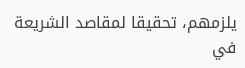يلزمهم، تحقيقا لمقاصد الشريعة في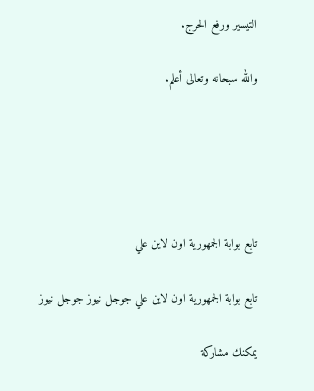التيسير ورفع الحرج.

والله سبحانه وتعالى أعلم.





تابع بوابة الجمهورية اون لاين علي

تابع بوابة الجمهورية اون لاين علي جوجل نيوز جوجل نيوز

يمكنك مشاركة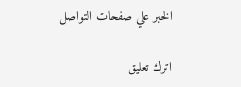الخبر علي صفحات التواصل

اترك تعليق